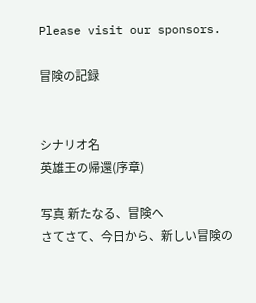Please visit our sponsors.

冒険の記録


シナリオ名
英雄王の帰還(序章)

写真 新たなる、冒険へ
さてさて、今日から、新しい冒険の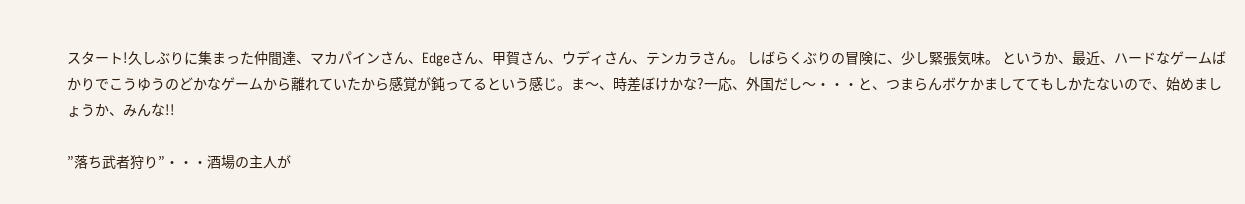スタート!久しぶりに集まった仲間達、マカパインさん、Edgeさん、甲賀さん、ウディさん、テンカラさん。 しばらくぶりの冒険に、少し緊張気味。 というか、最近、ハードなゲームばかりでこうゆうのどかなゲームから離れていたから感覚が鈍ってるという感じ。ま〜、時差ぼけかな?一応、外国だし〜・・・と、つまらんボケかましててもしかたないので、始めましょうか、みんな!!

”落ち武者狩り”・・・酒場の主人が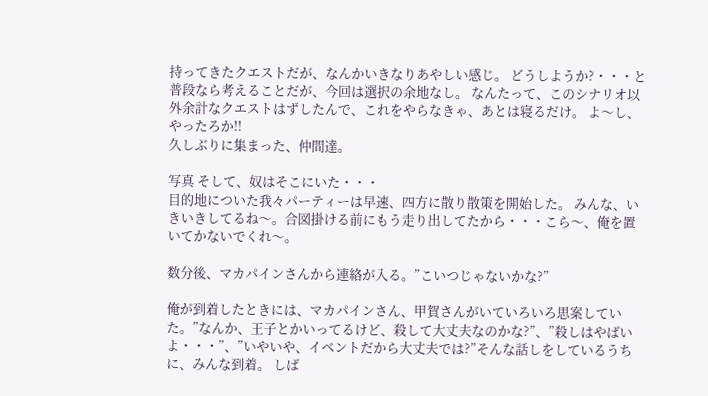持ってきたクエストだが、なんかいきなりあやしい感じ。 どうしようか?・・・と普段なら考えることだが、今回は選択の余地なし。 なんたって、このシナリオ以外余計なクエストはずしたんで、これをやらなきゃ、あとは寝るだけ。 よ〜し、やったろか!!
久しぶりに集まった、仲間達。

写真 そして、奴はそこにいた・・・
目的地についた我々パーティーは早速、四方に散り散策を開始した。 みんな、いきいきしてるね〜。合図掛ける前にもう走り出してたから・・・こら〜、俺を置いてかないでくれ〜。

数分後、マカパインさんから連絡が入る。”こいつじゃないかな?”

俺が到着したときには、マカパインさん、甲賀さんがいていろいろ思案していた。”なんか、王子とかいってるけど、殺して大丈夫なのかな?”、”殺しはやばいよ・・・”、”いやいや、イベントだから大丈夫では?”そんな話しをしているうちに、みんな到着。 しば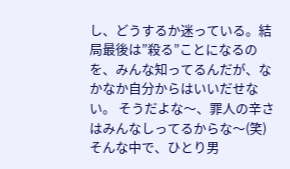し、どうするか迷っている。結局最後は”殺る”ことになるのを、みんな知ってるんだが、なかなか自分からはいいだせない。 そうだよな〜、罪人の辛さはみんなしってるからな〜(笑) そんな中で、ひとり男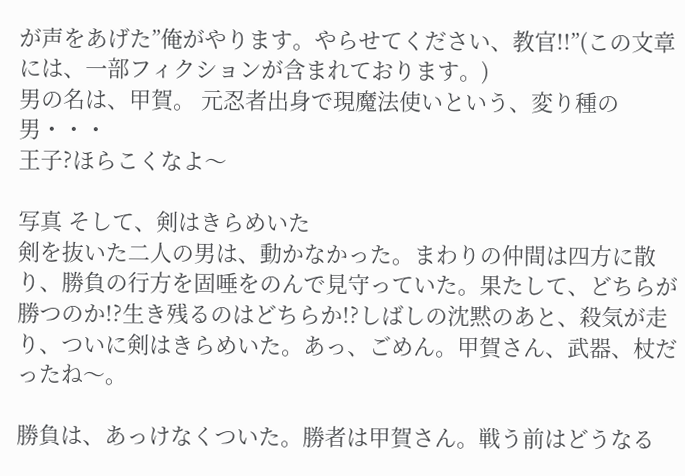が声をあげた”俺がやります。やらせてください、教官!!”(この文章には、一部フィクションが含まれております。)
男の名は、甲賀。 元忍者出身で現魔法使いという、変り種の男・・・
王子?ほらこくなよ〜

写真 そして、剣はきらめいた
剣を抜いた二人の男は、動かなかった。まわりの仲間は四方に散り、勝負の行方を固唾をのんで見守っていた。果たして、どちらが勝つのか!?生き残るのはどちらか!?しばしの沈黙のあと、殺気が走り、ついに剣はきらめいた。あっ、ごめん。甲賀さん、武器、杖だったね〜。

勝負は、あっけなくついた。勝者は甲賀さん。戦う前はどうなる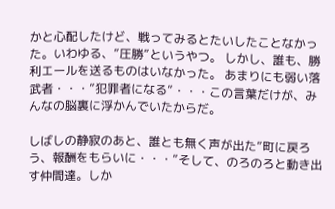かと心配したけど、戦ってみるとたいしたことなかった。いわゆる、”圧勝”というやつ。 しかし、誰も、勝利エールを送るものはいなかった。 あまりにも弱い落武者・・・”犯罪者になる”・・・この言葉だけが、みんなの脳裏に浮かんでいたからだ。

しばしの静寂のあと、誰とも無く声が出た”町に戻ろう、報酬をもらいに・・・”そして、のろのろと動き出す仲間達。しか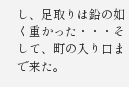し、足取りは鉛の如く重かった・・・そして、町の入り口まで来た。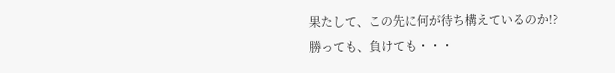果たして、この先に何が待ち構えているのか!?
勝っても、負けても・・・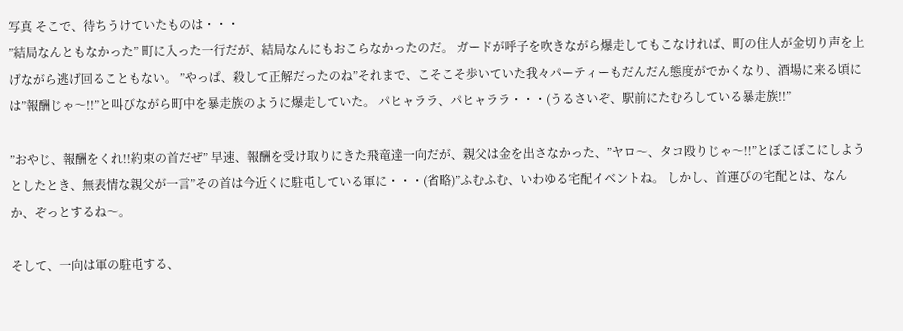写真 そこで、待ちうけていたものは・・・
”結局なんともなかった” 町に入った一行だが、結局なんにもおこらなかったのだ。 ガードが呼子を吹きながら爆走してもこなければ、町の住人が金切り声を上げながら逃げ回ることもない。 ”やっぱ、殺して正解だったのね”それまで、こそこそ歩いていた我々パーティーもだんだん態度がでかくなり、酒場に来る頃には”報酬じゃ〜!!”と叫びながら町中を暴走族のように爆走していた。 パヒャララ、パヒャララ・・・(うるさいぞ、駅前にたむろしている暴走族!!”

”おやじ、報酬をくれ!!約束の首だぜ” 早速、報酬を受け取りにきた飛竜達一向だが、親父は金を出さなかった、”ヤロ〜、タコ殴りじゃ〜!!”とぼこぼこにしようとしたとき、無表情な親父が一言”その首は今近くに駐屯している軍に・・・(省略)”ふむふむ、いわゆる宅配イベントね。 しかし、首運びの宅配とは、なんか、ぞっとするね〜。

そして、一向は軍の駐屯する、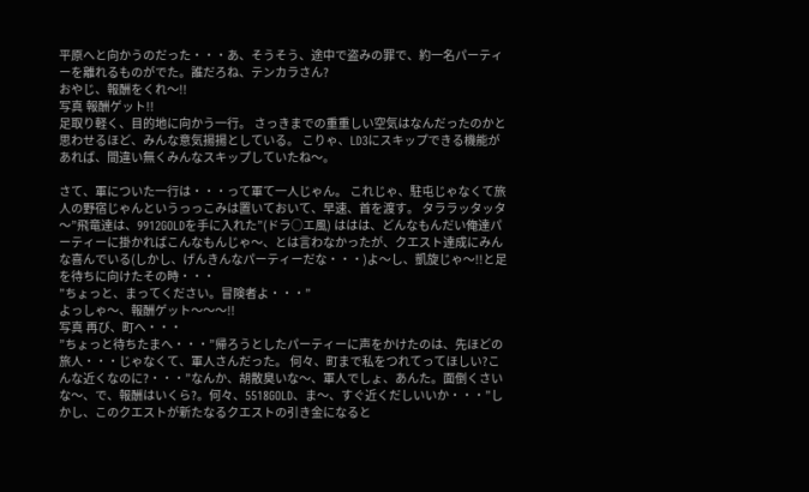平原へと向かうのだった・・・あ、そうそう、途中で盗みの罪で、約一名パーティーを離れるものがでた。誰だろね、テンカラさん?
おやじ、報酬をくれ〜!!
写真 報酬ゲット!!
足取り軽く、目的地に向かう一行。 さっきまでの重重しい空気はなんだったのかと思わせるほど、みんな意気揚揚としている。 こりゃ、LD3にスキップできる機能があれば、間違い無くみんなスキップしていたね〜。

さて、軍についた一行は・・・って軍て一人じゃん。 これじゃ、駐屯じゃなくて旅人の野宿じゃんというっっこみは置いておいて、早速、首を渡す。 タララッタッタ〜”飛竜達は、9912GOLDを手に入れた”(ドラ○エ風) ははは、どんなもんだい俺達パーティーに掛かればこんなもんじゃ〜、とは言わなかったが、クエスト達成にみんな喜んでいる(しかし、げんきんなパーティーだな・・・)よ〜し、凱旋じゃ〜!!と足を待ちに向けたその時・・・
”ちょっと、まってください。冒険者よ・・・”
よっしゃ〜、報酬ゲット〜〜〜!!
写真 再び、町へ・・・
”ちょっと待ちたまへ・・・”帰ろうとしたパーティーに声をかけたのは、先ほどの旅人・・・じゃなくて、軍人さんだった。 何々、町まで私をつれてってほしい?こんな近くなのに?・・・”なんか、胡散臭いな〜、軍人でしょ、あんた。面倒くさいな〜、で、報酬はいくら?。何々、5518GOLD、ま〜、すぐ近くだしいいか・・・”しかし、このクエストが新たなるクエストの引き金になると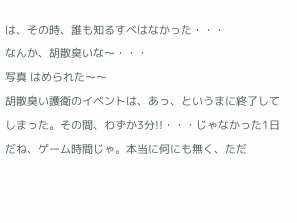は、その時、誰も知るすべはなかった・・・
なんか、胡散臭いな〜・・・
写真 はめられた〜〜
胡散臭い護衛のイベントは、あっ、というまに終了してしまった。その間、わずか3分!!・・・じゃなかった1日だね、ゲーム時間じゃ。本当に何にも無く、ただ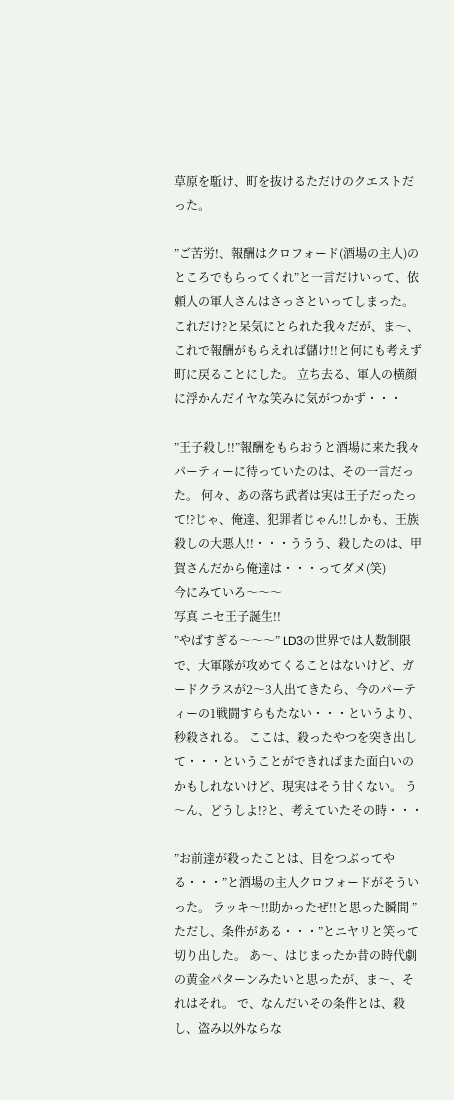草原を駈け、町を抜けるただけのクエストだった。

”ご苦労!、報酬はクロフォード(酒場の主人)のところでもらってくれ”と一言だけいって、依頼人の軍人さんはさっさといってしまった。 これだけ?と呆気にとられた我々だが、ま〜、これで報酬がもらえれば儲け!!と何にも考えず町に戻ることにした。 立ち去る、軍人の横顔に浮かんだイヤな笑みに気がつかず・・・

”王子殺し!!”報酬をもらおうと酒場に来た我々パーティーに待っていたのは、その一言だった。 何々、あの落ち武者は実は王子だったって!?じゃ、俺達、犯罪者じゃん!!しかも、王族殺しの大悪人!!・・・ううう、殺したのは、甲賀さんだから俺達は・・・ってダメ(笑)
今にみていろ〜〜〜
写真 ニセ王子誕生!!
”やばすぎる〜〜〜” LD3の世界では人数制限で、大軍隊が攻めてくることはないけど、ガードクラスが2〜3人出てきたら、今のパーティーの1戦闘すらもたない・・・というより、秒殺される。 ここは、殺ったやつを突き出して・・・ということができればまた面白いのかもしれないけど、現実はそう甘くない。 う〜ん、どうしよ!?と、考えていたその時・・・

”お前達が殺ったことは、目をつぶってやる・・・”と酒場の主人クロフォードがそういった。 ラッキ〜!!助かったぜ!!と思った瞬間 ”ただし、条件がある・・・”とニヤリと笑って切り出した。 あ〜、はじまったか昔の時代劇の黄金パターンみたいと思ったが、ま〜、それはそれ。 で、なんだいその条件とは、殺し、盗み以外ならな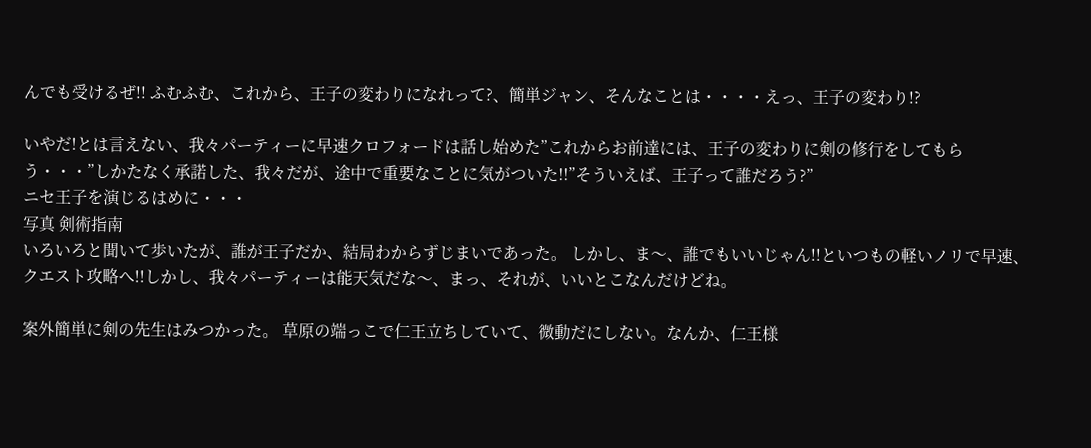んでも受けるぜ!! ふむふむ、これから、王子の変わりになれって?、簡単ジャン、そんなことは・・・・えっ、王子の変わり!?

いやだ!とは言えない、我々パーティーに早速クロフォードは話し始めた”これからお前達には、王子の変わりに剣の修行をしてもらう・・・”しかたなく承諾した、我々だが、途中で重要なことに気がついた!!”そういえば、王子って誰だろう?”
ニセ王子を演じるはめに・・・
写真 剣術指南
いろいろと聞いて歩いたが、誰が王子だか、結局わからずじまいであった。 しかし、ま〜、誰でもいいじゃん!!といつもの軽いノリで早速、クエスト攻略へ!!しかし、我々パーティーは能天気だな〜、まっ、それが、いいとこなんだけどね。

案外簡単に剣の先生はみつかった。 草原の端っこで仁王立ちしていて、微動だにしない。なんか、仁王様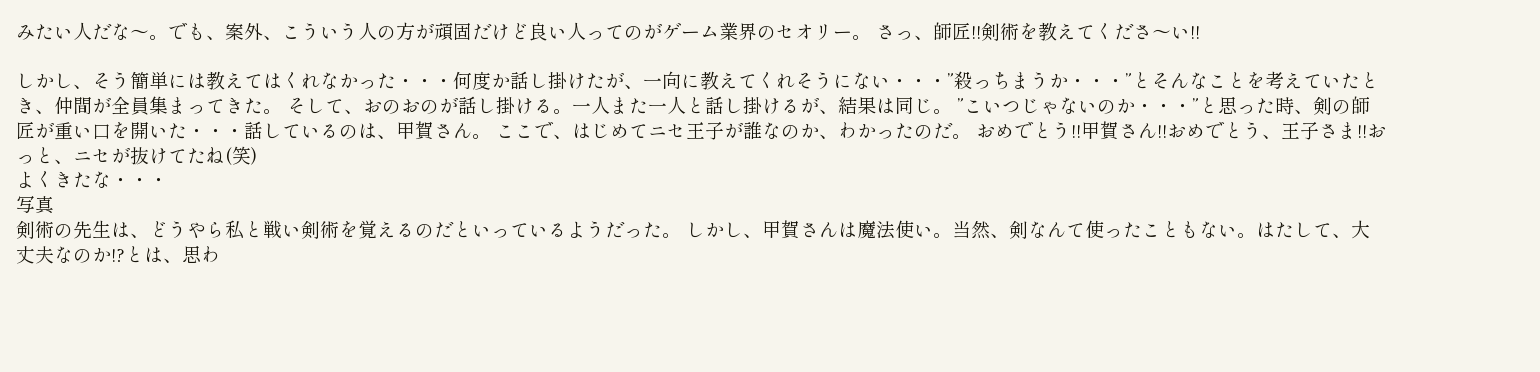みたい人だな〜。でも、案外、こういう人の方が頑固だけど良い人ってのがゲーム業界のセオリー。 さっ、師匠!!剣術を教えてくださ〜い!!

しかし、そう簡単には教えてはくれなかった・・・何度か話し掛けたが、一向に教えてくれそうにない・・・”殺っちまうか・・・”とそんなことを考えていたとき、仲間が全員集まってきた。 そして、おのおのが話し掛ける。一人また一人と話し掛けるが、結果は同じ。 ”こいつじゃないのか・・・”と思った時、剣の師匠が重い口を開いた・・・話しているのは、甲賀さん。 ここで、はじめてニセ王子が誰なのか、わかったのだ。 おめでとう!!甲賀さん!!おめでとう、王子さま!!おっと、ニセが抜けてたね(笑)
よくきたな・・・
写真
剣術の先生は、どうやら私と戦い剣術を覚えるのだといっているようだった。 しかし、甲賀さんは魔法使い。当然、剣なんて使ったこともない。はたして、大丈夫なのか!?とは、思わ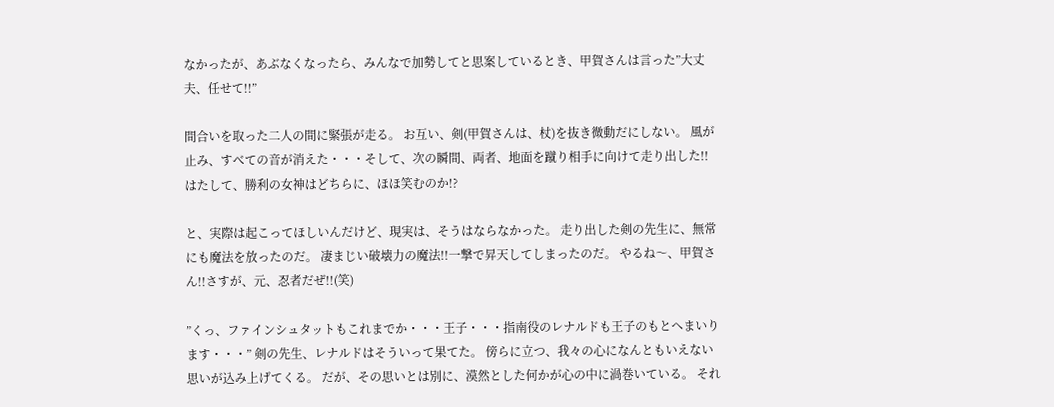なかったが、あぶなくなったら、みんなで加勢してと思案しているとき、甲賀さんは言った”大丈夫、任せて!!”

間合いを取った二人の間に緊張が走る。 お互い、剣(甲賀さんは、杖)を抜き微動だにしない。 風が止み、すべての音が消えた・・・そして、次の瞬間、両者、地面を蹴り相手に向けて走り出した!!はたして、勝利の女神はどちらに、ほほ笑むのか!?

と、実際は起こってほしいんだけど、現実は、そうはならなかった。 走り出した剣の先生に、無常にも魔法を放ったのだ。 凄まじい破壊力の魔法!!一撃で昇天してしまったのだ。 やるね〜、甲賀さん!!さすが、元、忍者だぜ!!(笑)

”くっ、ファインシュタットもこれまでか・・・王子・・・指南役のレナルドも王子のもとへまいります・・・” 剣の先生、レナルドはそういって果てた。 傍らに立つ、我々の心になんともいえない思いが込み上げてくる。 だが、その思いとは別に、漠然とした何かが心の中に渦巻いている。 それ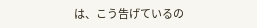は、こう告げているの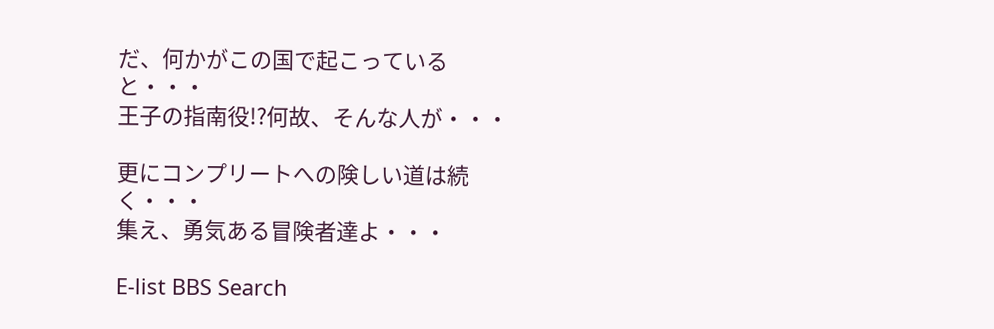だ、何かがこの国で起こっていると・・・
王子の指南役!?何故、そんな人が・・・

更にコンプリートへの険しい道は続く・・・
集え、勇気ある冒険者達よ・・・

E-list BBS Search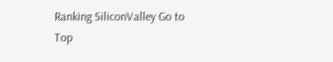Ranking SiliconValley Go to Top